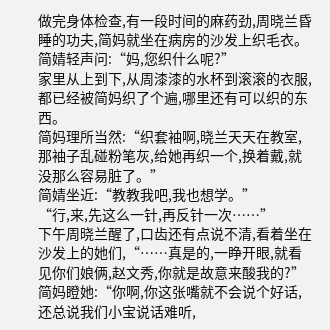做完身体检查,有一段时间的麻药劲,周晓兰昏睡的功夫,简妈就坐在病房的沙发上织毛衣。
简婧轻声问:“妈,您织什么呢?”
家里从上到下,从周漆漆的水杯到滚滚的衣服,都已经被简妈织了个遍,哪里还有可以织的东西。
简妈理所当然:“织套袖啊,晓兰天天在教室,那袖子乱碰粉笔灰,给她再织一个,换着戴,就没那么容易脏了。”
简婧坐近:“教教我吧,我也想学。”
“行,来,先这么一针,再反针一次……”
下午周晓兰醒了,口齿还有点说不清,看着坐在沙发上的她们,“……真是的,一睁开眼,就看见你们娘俩,赵文秀,你就是故意来酸我的?”
简妈瞪她:“你啊,你这张嘴就不会说个好话,还总说我们小宝说话难听,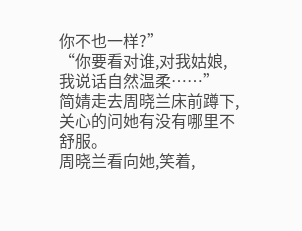你不也一样?”
“你要看对谁,对我姑娘,我说话自然温柔……”
简婧走去周晓兰床前蹲下,关心的问她有没有哪里不舒服。
周晓兰看向她,笑着,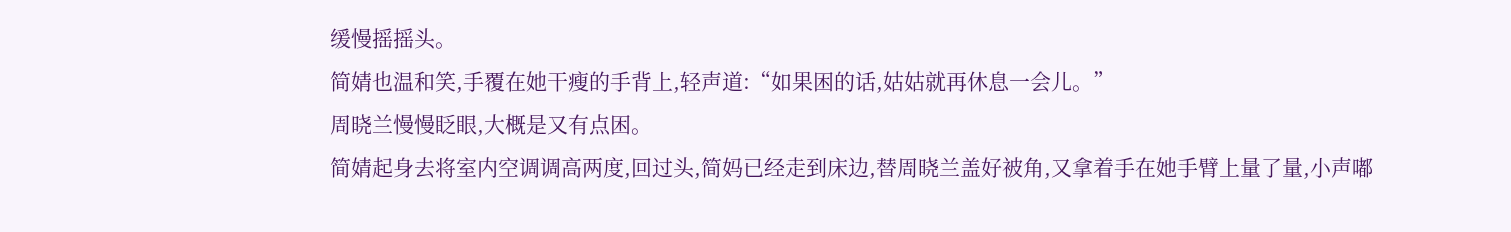缓慢摇摇头。
简婧也温和笑,手覆在她干瘦的手背上,轻声道:“如果困的话,姑姑就再休息一会儿。”
周晓兰慢慢眨眼,大概是又有点困。
简婧起身去将室内空调调高两度,回过头,简妈已经走到床边,替周晓兰盖好被角,又拿着手在她手臂上量了量,小声嘟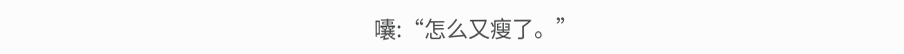囔:“怎么又瘦了。”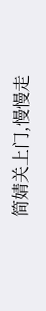简婧关上门,慢慢走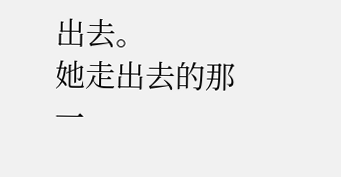出去。
她走出去的那一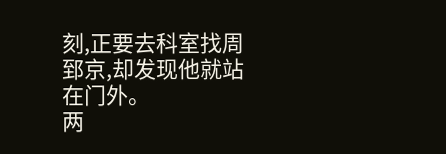刻,正要去科室找周郅京,却发现他就站在门外。
两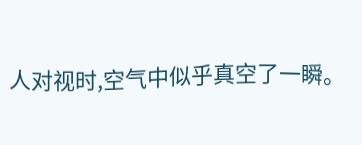人对视时,空气中似乎真空了一瞬。